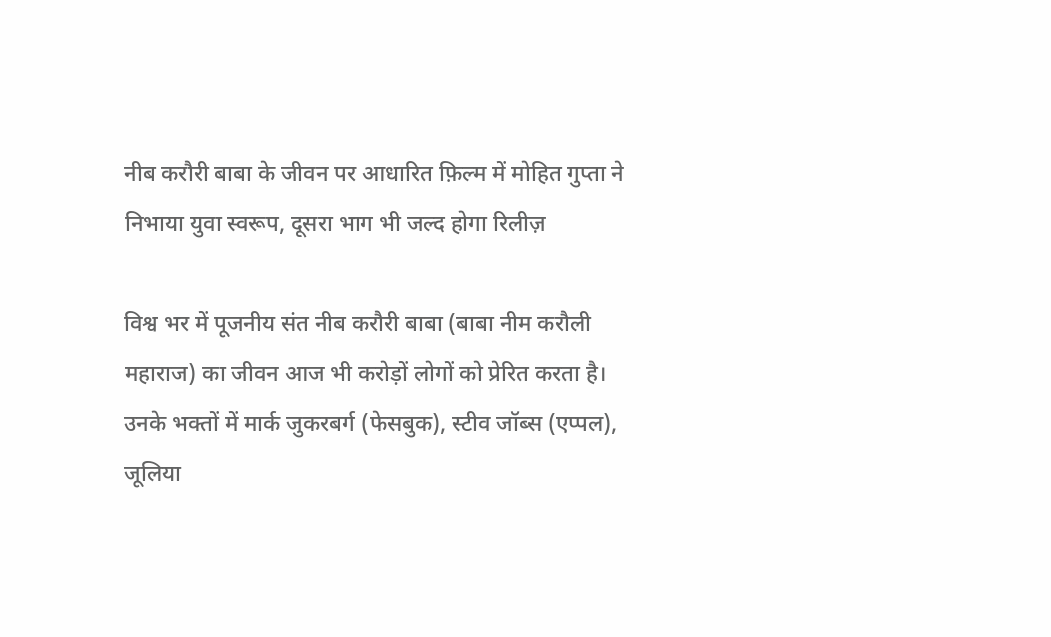नीब करौरी बाबा के जीवन पर आधारित फ़िल्म में मोहित गुप्ता ने निभाया युवा स्वरूप, दूसरा भाग भी जल्द होगा रिलीज़

विश्व भर में पूजनीय संत नीब करौरी बाबा (बाबा नीम करौली महाराज) का जीवन आज भी करोड़ों लोगों को प्रेरित करता है। उनके भक्तों में मार्क जुकरबर्ग (फेसबुक), स्टीव जॉब्स (एप्पल), जूलिया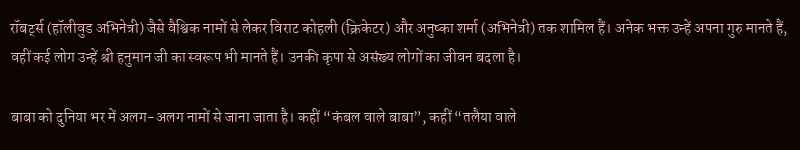रॉबर्ट्स (हॉलीवुड अभिनेत्री) जैसे वैश्विक नामों से लेकर विराट कोहली (क्रिकेटर) और अनुष्का शर्मा (अभिनेत्री) तक शामिल हैं। अनेक भक्त उन्हें अपना गुरु मानते हैं, वहीं कई लोग उन्हें श्री हनुमान जी का स्वरूप भी मानते हैं। उनकी कृपा से असंख्य लोगों का जीवन बदला है।

बाबा को दुनिया भर में अलग-अलग नामों से जाना जाता है। कहीं “कंबल वाले बाबा”, कहीं “तलैया वाले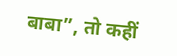बाबा”, तो कहीं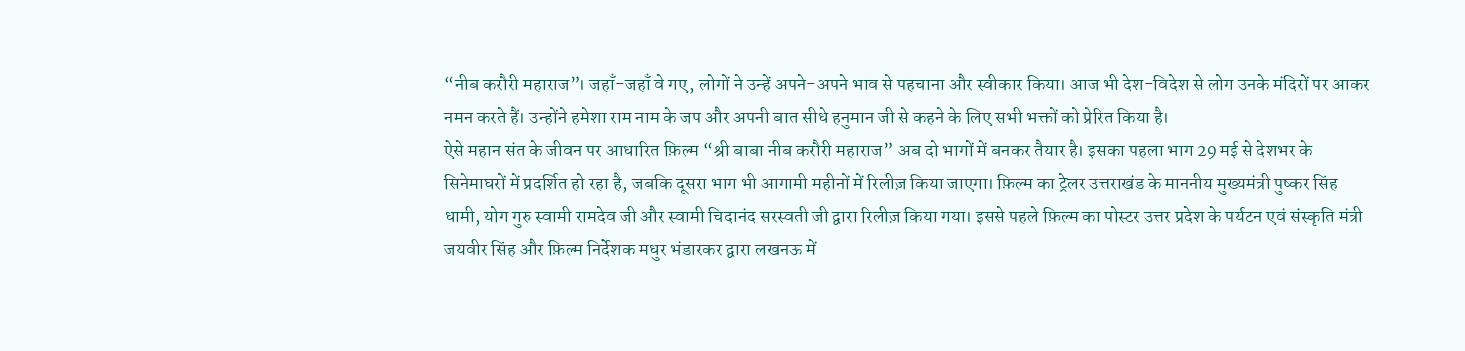“नीब करौरी महाराज”। जहाँ-जहाँ वे गए, लोगों ने उन्हें अपने-अपने भाव से पहचाना और स्वीकार किया। आज भी देश-विदेश से लोग उनके मंदिरों पर आकर नमन करते हैं। उन्होंने हमेशा राम नाम के जप और अपनी बात सीधे हनुमान जी से कहने के लिए सभी भक्तों को प्रेरित किया है।
ऐसे महान संत के जीवन पर आधारित फ़िल्म “श्री बाबा नीब करौरी महाराज” अब दो भागों में बनकर तैयार है। इसका पहला भाग 29 मई से देशभर के सिनेमाघरों में प्रदर्शित हो रहा है, जबकि दूसरा भाग भी आगामी महीनों में रिलीज़ किया जाएगा। फ़िल्म का ट्रेलर उत्तराखंड के माननीय मुख्यमंत्री पुष्कर सिंह धामी, योग गुरु स्वामी रामदेव जी और स्वामी चिदानंद सरस्वती जी द्वारा रिलीज़ किया गया। इससे पहले फ़िल्म का पोस्टर उत्तर प्रदेश के पर्यटन एवं संस्कृति मंत्री जयवीर सिंह और फ़िल्म निर्देशक मधुर भंडारकर द्वारा लखनऊ में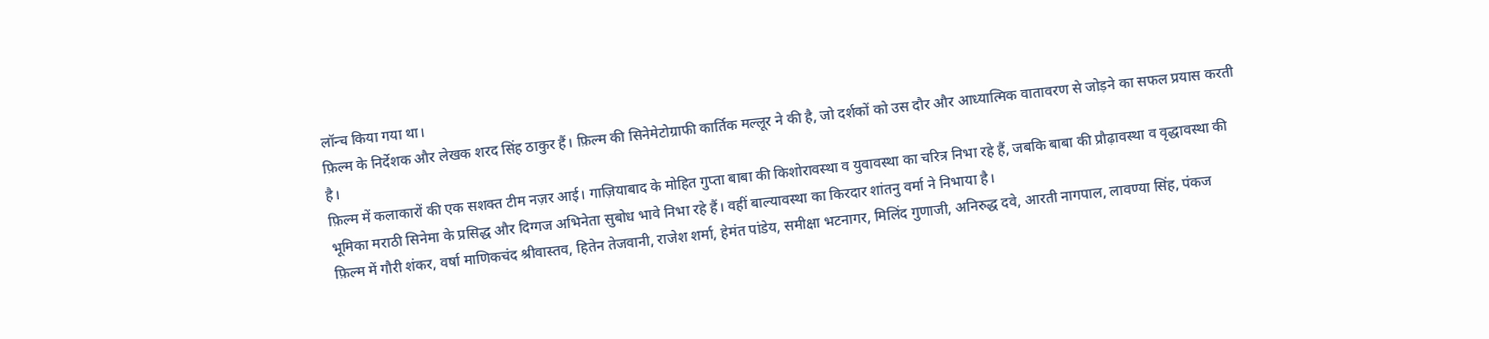लॉन्च किया गया था।
फ़िल्म के निर्देशक और लेखक शरद सिंह ठाकुर हैं। फ़िल्म की सिनेमेटोग्राफी कार्तिक मल्लूर ने की है, जो दर्शकों को उस दौर और आध्यात्मिक वातावरण से जोड़ने का सफल प्रयास करती है।
फ़िल्म में कलाकारों की एक सशक्त टीम नज़र आई। गाज़ियाबाद के मोहित गुप्ता बाबा की किशोरावस्था व युवावस्था का चरित्र निभा रहे हैं, जबकि बाबा की प्रौढ़ावस्था व वृद्धावस्था की भूमिका मराठी सिनेमा के प्रसिद्ध और दिग्गज अभिनेता सुबोध भावे निभा रहे हैं। वहीं बाल्यावस्था का किरदार शांतनु वर्मा ने निभाया है।
फ़िल्म में गौरी शंकर, वर्षा माणिकचंद श्रीवास्तव, हितेन तेजवानी, राजेश शर्मा, हेमंत पांडेय, समीक्षा भटनागर, मिलिंद गुणाजी, अनिरुद्ध दवे, आरती नागपाल, लावण्या सिंह, पंकज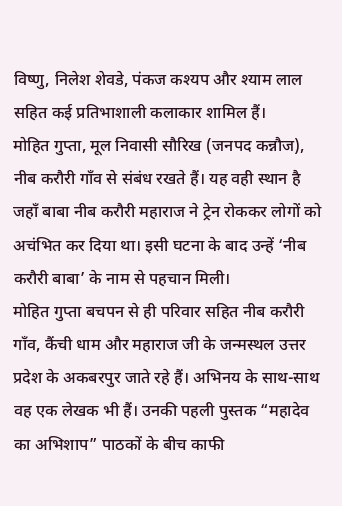विष्णु, निलेश शेवडे, पंकज कश्यप और श्याम लाल सहित कई प्रतिभाशाली कलाकार शामिल हैं।
मोहित गुप्ता, मूल निवासी सौरिख (जनपद कन्नौज), नीब करौरी गाँव से संबंध रखते हैं। यह वही स्थान है जहाँ बाबा नीब करौरी महाराज ने ट्रेन रोककर लोगों को अचंभित कर दिया था। इसी घटना के बाद उन्हें ‘नीब करौरी बाबा’ के नाम से पहचान मिली।
मोहित गुप्ता बचपन से ही परिवार सहित नीब करौरी गाँव, कैंची धाम और महाराज जी के जन्मस्थल उत्तर प्रदेश के अकबरपुर जाते रहे हैं। अभिनय के साथ-साथ वह एक लेखक भी हैं। उनकी पहली पुस्तक “महादेव का अभिशाप” पाठकों के बीच काफी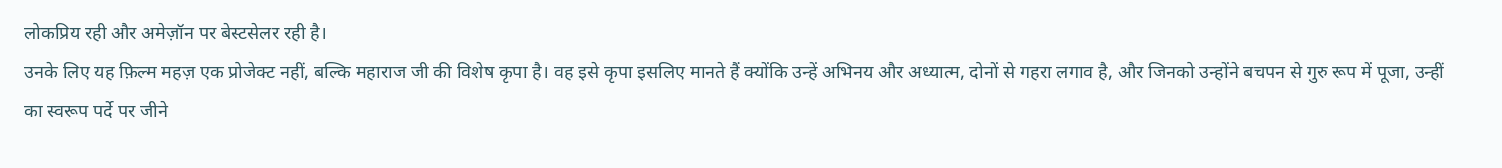लोकप्रिय रही और अमेज़ॉन पर बेस्टसेलर रही है।
उनके लिए यह फ़िल्म महज़ एक प्रोजेक्ट नहीं, बल्कि महाराज जी की विशेष कृपा है। वह इसे कृपा इसलिए मानते हैं क्योंकि उन्हें अभिनय और अध्यात्म, दोनों से गहरा लगाव है, और जिनको उन्होंने बचपन से गुरु रूप में पूजा, उन्हीं का स्वरूप पर्दे पर जीने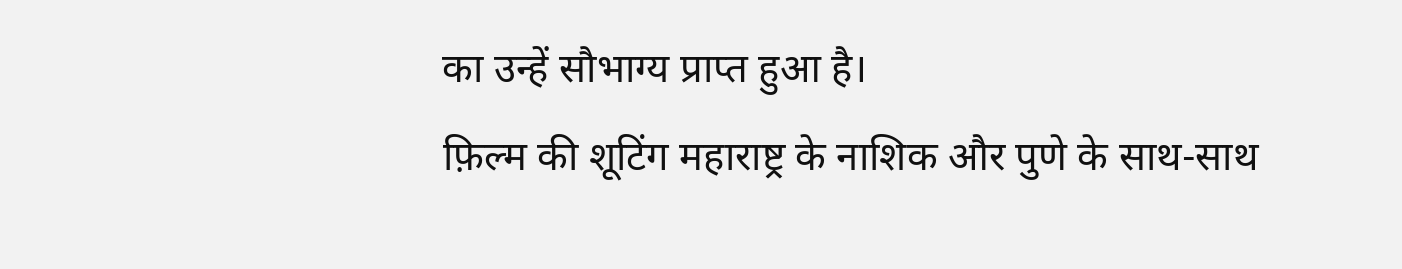का उन्हें सौभाग्य प्राप्त हुआ है।
फ़िल्म की शूटिंग महाराष्ट्र के नाशिक और पुणे के साथ-साथ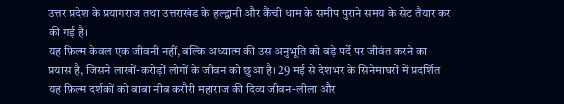उत्तर प्रदेश के प्रयागराज तथा उत्तराखंड के हल्द्वानी और कैंची धाम के समीप पुराने समय के सेट तैयार कर की गई है।
यह फ़िल्म केवल एक जीवनी नहीं, बल्कि अध्यात्म की उस अनुभूति को बड़े पर्दे पर जीवंत करने का प्रयास है, जिसने लाखों-करोड़ों लोगों के जीवन को छुआ है। 29 मई से देशभर के सिनेमाघरों में प्रदर्शित यह फ़िल्म दर्शकों को बाबा नीब करौरी महाराज की दिव्य जीवन-लीला और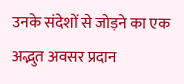उनके संदेशों से जोड़ने का एक अद्भुत अवसर प्रदान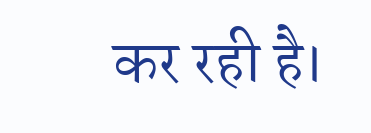कर रही है।